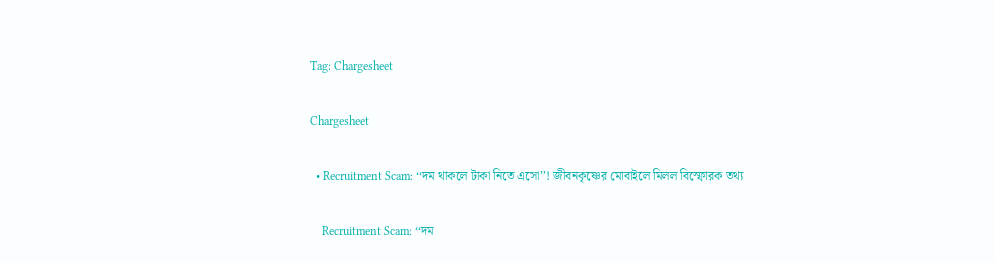Tag: Chargesheet

Chargesheet

  • Recruitment Scam: ‘‘দম থাকলে টাকা নিতে এসো’’! জীবনকৃষ্ণের মোবাইলে মিলল বিস্ফোরক তথ্য

    Recruitment Scam: ‘‘দম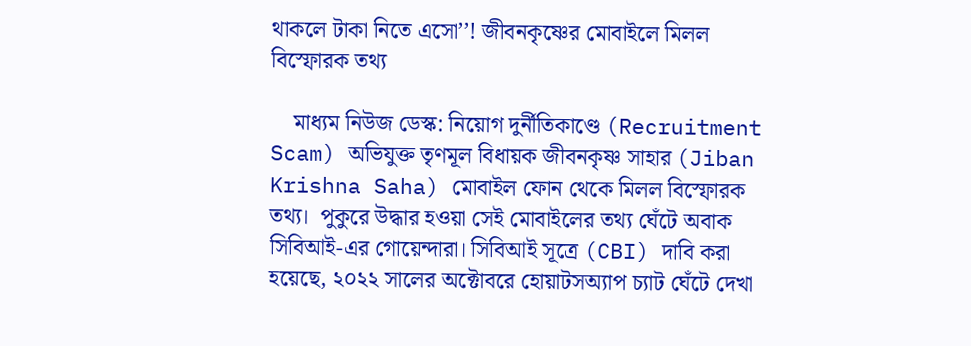থাকলে টাকা নিতে এসো’’! জীবনকৃষ্ণের মোবাইলে মিলল বিস্ফোরক তথ্য

    মাধ্যম নিউজ ডেস্ক: নিয়োগ দুর্নীতিকাণ্ডে (Recruitment Scam) অভিযুক্ত তৃণমূল বিধায়ক জীবনকৃষ্ণ সাহার (Jiban Krishna Saha) মোবাইল ফোন থেকে মিলল বিস্ফোরক তথ্য।  পুকুরে উদ্ধার হওয়া সেই মোবাইলের তথ্য ঘেঁটে অবাক সিবিআই-এর গোয়েন্দারা। সিবিআই সূত্রে (CBI) দাবি করা হয়েছে, ২০২২ সালের অক্টোবরে হোয়াটসঅ্যাপ চ্যাট ঘেঁটে দেখা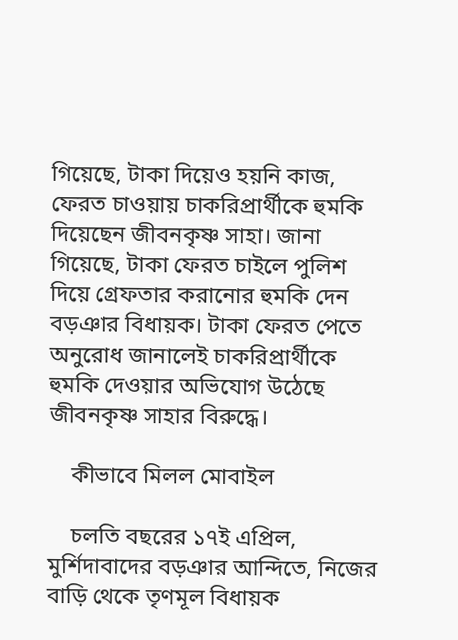গিয়েছে, টাকা দিয়েও হয়নি কাজ, ফেরত চাওয়ায় চাকরিপ্রার্থীকে হুমকি দিয়েছেন জীবনকৃষ্ণ সাহা। জানা গিয়েছে, টাকা ফেরত চাইলে পুলিশ দিয়ে গ্রেফতার করানোর হুমকি দেন বড়ঞার বিধায়ক। টাকা ফেরত পেতে অনুরোধ জানালেই চাকরিপ্রার্থীকে হুমকি দেওয়ার অভিযোগ উঠেছে জীবনকৃষ্ণ সাহার বিরুদ্ধে।

    কীভাবে মিলল মোবাইল

    চলতি বছরের ১৭ই এপ্রিল, মুর্শিদাবাদের বড়ঞার আন্দিতে, নিজের বাড়ি থেকে তৃণমূল বিধায়ক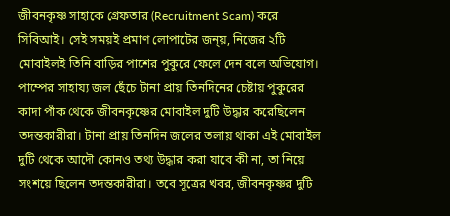জীবনকৃষ্ণ সাহাকে গ্রেফতার (Recruitment Scam) করে সিবিআই। সেই সময়ই প্রমাণ লোপাটের জন্য়, নিজের ২টি মোবাইলই তিনি বাড়ির পাশের পুকুরে ফেলে দেন বলে অভিযোগ। পাম্পের সাহায্য জল ছেঁচে টানা প্রায় তিনদিনের চেষ্টায় পুকুরের কাদা পাঁক থেকে জীবনকৃষ্ণের মোবাইল দুটি উদ্ধার করেছিলেন তদন্তকারীরা। টানা প্রায় তিনদিন জলের তলায় থাকা এই মোবাইল দুটি থেকে আদৌ কোনও তথ্য উদ্ধার করা যাবে কী না, তা নিয়ে সংশয়ে ছিলেন তদন্তকারীরা। তবে সূত্রের খবর, জীবনকৃষ্ণর দুটি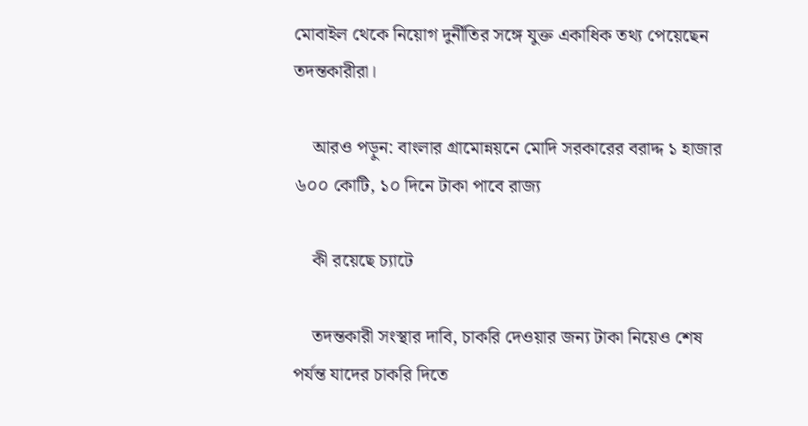মোবাইল থেকে নিয়োগ দুর্নীতির সঙ্গে যুক্ত একাধিক তথ্য পেয়েছেন তদন্তকারীরা।

    আরও পড়ুন: বাংলার গ্রামোন্নয়নে মোদি সরকারের বরাদ্দ ১ হাজার ৬০০ কোটি, ১০ দিনে টাকা পাবে রাজ্য

    কী রয়েছে চ্যাটে

    তদন্তকারী সংস্থার দাবি, চাকরি দেওয়ার জন্য টাকা নিয়েও শেষ পর্যন্ত যাদের চাকরি দিতে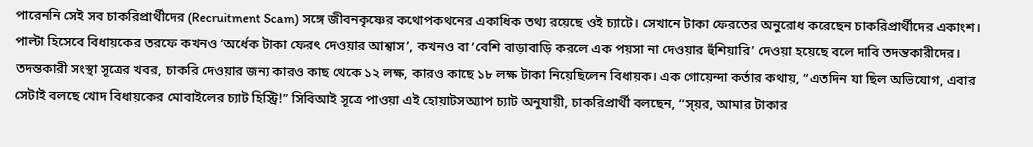পারেননি সেই সব চাকরিপ্রার্থীদের (Recruitment Scam) সঙ্গে জীবনকৃষ্ণের কথোপকথনের একাধিক তথ্য রয়েছে ওই চ্যাটে। সেখানে টাকা ফেরতের অনুরোধ করেছেন চাকরিপ্রার্থীদের একাংশ। পাল্টা হিসেবে বিধায়কের তরফে কখনও ‘অর্ধেক টাকা ফেরৎ দেওয়ার আশ্বাস’, কখনও বা ‘বেশি বাড়াবাড়ি করলে এক পয়সা না দেওয়ার হুঁশিয়ারি’ দেওয়া হয়েছে বলে দাবি তদন্তকারীদের। তদন্তকারী সংস্থা সূত্রের খবর, চাকরি দেওয়ার জন্য কারও কাছ থেকে ১২ লক্ষ, কারও কাছে ১৮ লক্ষ টাকা নিয়েছিলেন বিধায়ক। এক গোয়েন্দা কর্তার কথায়, “এতদিন যা ছিল অভিযোগ, এবার সেটাই বলছে খোদ বিধায়কের মোবাইলের চ্যাট হিস্ট্রি!” সিবিআই সূত্রে পাওয়া এই হোয়াটসঅ্যাপ চ্যাট অনুযায়ী, চাকরিপ্রার্থী বলছেন, ‘‘স্য়র, আমার টাকার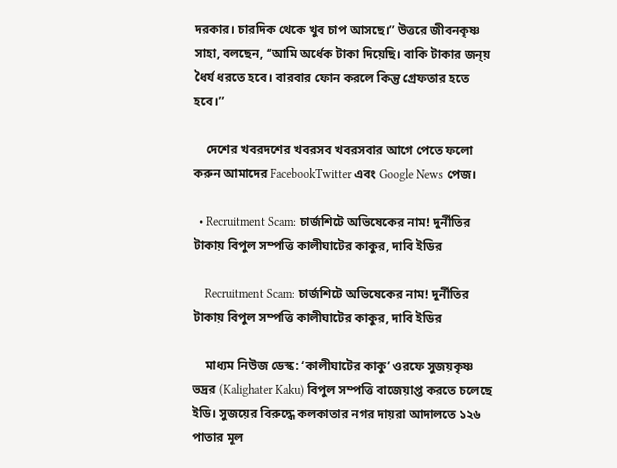দরকার। চারদিক থেকে খুব চাপ আসছে।’’ উত্তরে জীবনকৃষ্ণ সাহা, বলছেন, ‘‘আমি অর্ধেক টাকা দিয়েছি। বাকি টাকার জন্য় ধৈর্য ধরতে হবে। বারবার ফোন করলে কিন্তু গ্রেফতার হতে হবে।’’

    দেশের খবরদশের খবরসব খবরসবার আগে পেতে ফলো করুন আমাদের FacebookTwitter এবং Google News পেজ।

  • Recruitment Scam: চার্জশিটে অভিষেকের নাম! দুর্নীতির টাকায় বিপুল সম্পত্তি কালীঘাটের কাকুর, দাবি ইডির

    Recruitment Scam: চার্জশিটে অভিষেকের নাম! দুর্নীতির টাকায় বিপুল সম্পত্তি কালীঘাটের কাকুর, দাবি ইডির

    মাধ্যম নিউজ ডেস্ক: ‘কালীঘাটের কাকু’ ওরফে সুজয়কৃষ্ণ ভদ্রর (Kalighater Kaku) বিপুল সম্পত্তি বাজেয়াপ্ত করতে চলেছে ইডি। সুজয়ের বিরুদ্ধে কলকাতার নগর দায়রা আদালতে ১২৬ পাতার মূল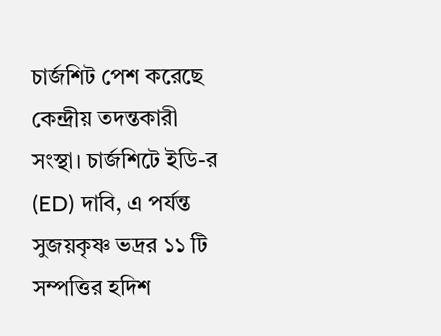চার্জশিট পেশ করেছে কেন্দ্রীয় তদন্তকারী সংস্থা। চার্জশিটে ইডি-র (ED) দাবি, এ পর্যন্ত সুজয়কৃষ্ণ ভদ্রর ১১ টি সম্পত্তির হদিশ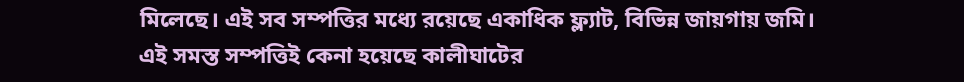মিলেছে। এই সব সম্পত্তির মধ্যে রয়েছে একাধিক ফ্ল্যাট, বিভিন্ন জায়গায় জমি। এই সমস্ত সম্পত্তিই কেনা হয়েছে কালীঘাটের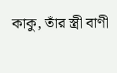কাকু, তাঁর স্ত্রী বাণী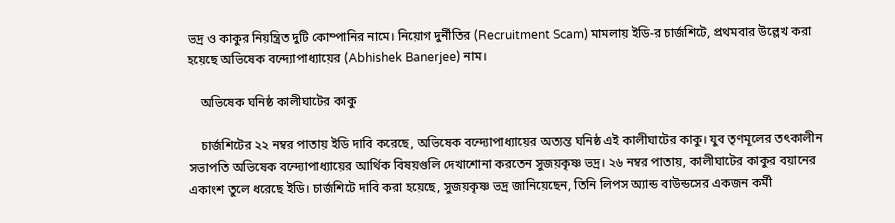ভদ্র ও কাকুর নিয়ন্ত্রিত দুটি কোম্পানির নামে। নিয়োগ দুর্নীতির (Recruitment Scam) মামলায় ইডি-র চার্জশিটে, প্রথমবার উল্লেখ করা হয়েছে অভিষেক বন্দ্যোপাধ্যায়ের (Abhishek Banerjee) নাম।

    অভিষেক ঘনিষ্ঠ কালীঘাটের কাকু

    চার্জশিটের ২২ নম্বর পাতায় ইডি দাবি করেছে, অভিষেক বন্দ্যোপাধ্যায়ের অত্যন্ত ঘনিষ্ঠ এই কালীঘাটের কাকু। যুব তৃণমূলের তৎকালীন সভাপতি অভিষেক বন্দ্যোপাধ্যায়ের আর্থিক বিষয়গুলি দেখাশোনা করতেন সুজয়কৃষ্ণ ভদ্র। ২৬ নম্বর পাতায়, কালীঘাটের কাকুর বয়ানের একাংশ তুলে ধরেছে ইডি। চার্জশিটে দাবি করা হয়েছে, সুজয়কৃষ্ণ ভদ্র জানিয়েছেন, তিনি লিপস অ্যান্ড বাউন্ডসের একজন কর্মী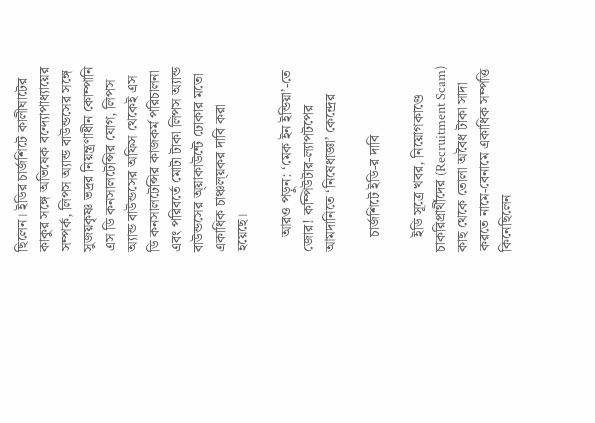ছিলেন। ইডির চার্জশিটে কালীঘাটের কাকুর সঙ্গে অভিষেক বন্দ্যোপাধ্যায়ের সম্পর্ক, লিপস অ্যান্ড বাউন্ডসের সঙ্গে সুজয়কৃষ্ণ ভদ্রর নিয়ন্ত্রণাধীন কোম্পানি এস ডি কনসালটেন্সির যোগ, লিপস অ্যান্ড বাউন্ডসের অফিস থেকেই এস ডি কনসালটেন্সির কাজকর্ম পরিচালনা এবং পরিবর্তে মোটা টাকা লিপস অ্যান্ড বাউন্ডসের অ্য়াকাউন্টে ঢোকার মতো একাধিক চাঞ্চল্য়কর দাবি করা হয়েছে।

    আরও পড়ুন: ‘মেক ইন ইন্ডিয়া’-তে জোর! কম্পিউটার-ল্যাপটপের আমদানিতে ‘নিষেধাজ্ঞা’ কেন্দ্রের

    চার্জশিটে ইডি-র দাবি

    ইডি সূত্রে খবর, নিয়োগকাণ্ডে চাকরিপ্রার্থীদের (Recruitment Scam) কাছ থেকে তোলা অবৈধ টাকা সাদা করতে নামে-বেনামে একাধিক সম্পত্তি কিনেছিলেন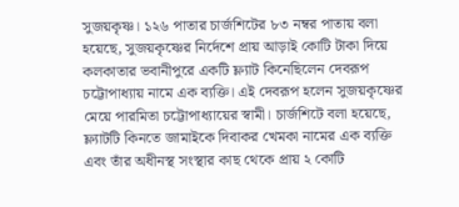সুজয়কৃষ্ণ। ১২৬ পাতার চার্জশিটের ৮৩ নম্বর পাতায় বলা হয়েছে, সুজয়কৃষ্ণের নির্দেশে প্রায় আড়াই কোটি টাকা দিয়ে কলকাতার ভবানীপুরে একটি ফ্ল্যাট কিনেছিলেন দেবরূপ চট্টোপাধ্যায় নামে এক ব্যক্তি। এই দেবরূপ হলেন সুজয়কৃষ্ণের মেয়ে পারমিতা চট্টোপাধ্যায়ের স্বামী। চার্জশিটে বলা হয়েছে, ফ্ল্যাটটি কিনতে জামাইকে দিবাকর খেমকা নামের এক ব্যক্তি এবং তাঁর অধীনস্থ সংস্থার কাছ থেকে প্রায় ২ কোটি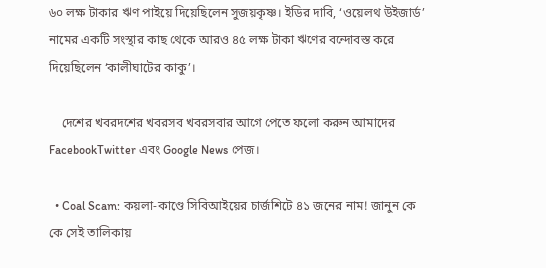৬০ লক্ষ টাকার ঋণ পাইয়ে দিয়েছিলেন সুজয়কৃষ্ণ। ইডির দাবি, ‘ওয়েলথ উইজার্ড’ নামের একটি সংস্থার কাছ থেকে আরও ৪৫ লক্ষ টাকা ঋণের বন্দোবস্ত করে দিয়েছিলেন ‘কালীঘাটের কাকু’।

    দেশের খবরদশের খবরসব খবরসবার আগে পেতে ফলো করুন আমাদের FacebookTwitter এবং Google News পেজ।

  • Coal Scam: কয়লা-কাণ্ডে সিবিআইয়ের চার্জশিটে ৪১ জনের নাম! জানুন কে কে সেই তালিকায়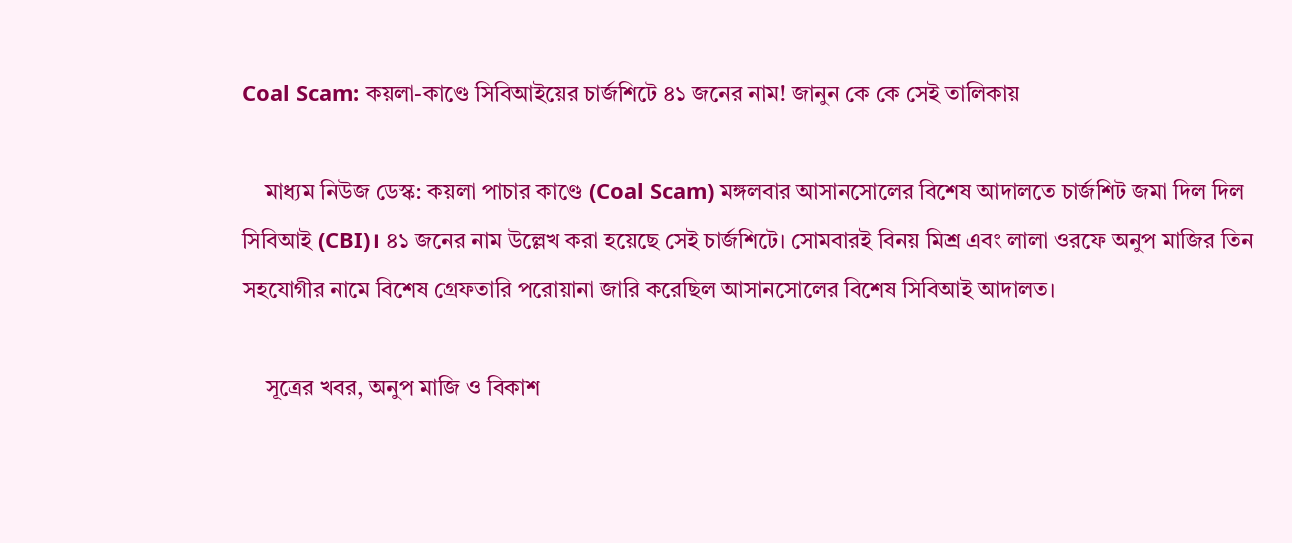Coal Scam: কয়লা-কাণ্ডে সিবিআইয়ের চার্জশিটে ৪১ জনের নাম! জানুন কে কে সেই তালিকায়

    মাধ্যম নিউজ ডেস্ক: কয়লা পাচার কাণ্ডে (Coal Scam) মঙ্গলবার আসানসোলের বিশেষ আদালতে চার্জশিট জমা দিল দিল সিবিআই (CBI)। ৪১ জনের নাম উল্লেখ করা হয়েছে সেই চার্জশিটে। সোমবারই বিনয় মিশ্র এবং লালা ওরফে অনুপ মাজির তিন সহযোগীর নামে বিশেষ গ্রেফতারি পরোয়ানা জারি করেছিল আসানসোলের বিশেষ সিবিআই আদালত।

    সূত্রের খবর, অনুপ মাজি ও বিকাশ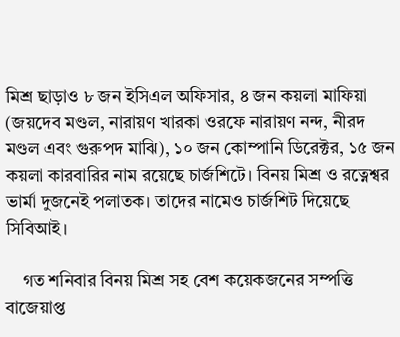মিশ্র ছাড়াও ৮ জন ইসিএল অফিসার, ৪ জন কয়লা মাফিয়া (জয়দেব মণ্ডল, নারায়ণ খারকা ওরফে নারায়ণ নন্দ, নীরদ মণ্ডল এবং গুরুপদ মাঝি), ১০ জন কোম্পানি ডিরেক্টর, ১৫ জন কয়লা কারবারির নাম রয়েছে চার্জশিটে। বিনয় মিশ্র ও রত্নেশ্বর ভার্মা দুজনেই পলাতক। তাদের নামেও চার্জশিট দিয়েছে সিবিআই।

    গত শনিবার বিনয় মিশ্র সহ বেশ কয়েকজনের সম্পত্তি বাজেয়াপ্ত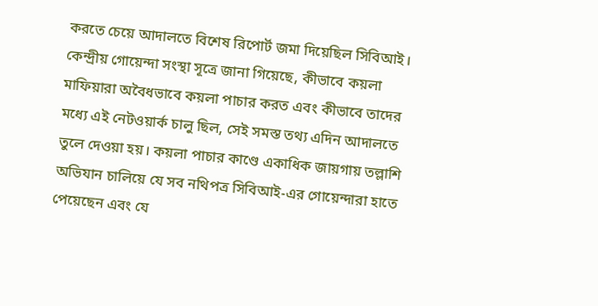করতে চেয়ে আদালতে বিশেষ রিপোর্ট জমা দিয়েছিল সিবিআই। কেন্দ্রীয় গোয়েন্দা সংস্থা সূত্রে জানা গিয়েছে, কীভাবে কয়লা মাফিয়ারা অবৈধভাবে কয়লা পাচার করত এবং কীভাবে তাদের মধ্যে এই নেটওয়ার্ক চালু ছিল, সেই সমস্ত তথ্য এদিন আদালতে তুলে দেওয়া হয়। কয়লা পাচার কাণ্ডে একাধিক জায়গায় তল্লাশি অভিযান চালিয়ে যে সব নথিপত্র সিবিআই-এর গোয়েন্দারা হাতে পেয়েছেন এবং যে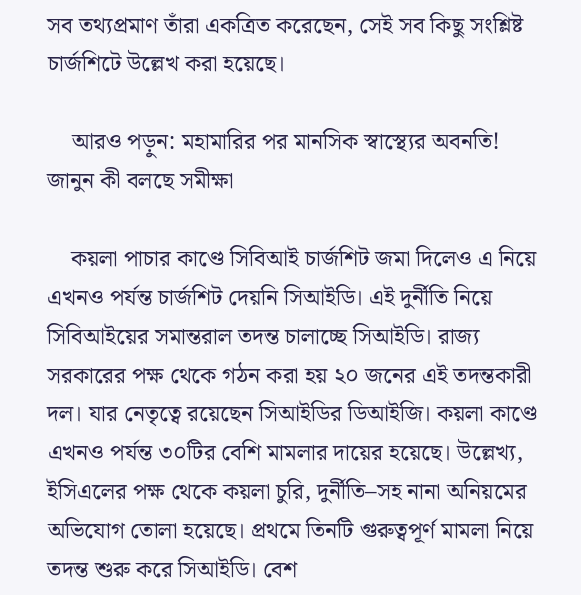সব তথ্যপ্রমাণ তাঁরা একত্রিত করেছেন, সেই সব কিছু সংশ্লিষ্ট চার্জশিটে উল্লেখ করা হয়েছে।

    আরও পড়ুন: মহামারির পর মানসিক স্বাস্থ্যের অবনতি! জানুন কী বলছে সমীক্ষা

    কয়লা পাচার কাণ্ডে সিবিআই চার্জশিট জমা দিলেও এ নিয়ে এখনও পর্যন্ত চার্জশিট দেয়নি সিআইডি। এই দুর্নীতি নিয়ে সিবিআইয়ের সমান্তরাল তদন্ত চালাচ্ছে সিআইডি। রাজ্য সরকারের পক্ষ থেকে গঠন করা হয় ২০ জনের এই তদন্তকারী দল। যার নেতৃত্বে রয়েছেন সিআইডির ডিআইজি। কয়লা কাণ্ডে এখনও পর্যন্ত ৩০টির বেশি মামলার দায়ের হয়েছে। উল্লেখ্য, ইসিএলের পক্ষ থেকে কয়লা চুরি, দুর্নীতি–সহ নানা অনিয়মের অভিযোগ তোলা হয়েছে। প্রথমে তিনটি গুরুত্বপূর্ণ মামলা নিয়ে তদন্ত শুরু করে সিআইডি। বেশ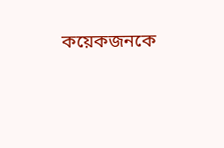কয়েকজনকে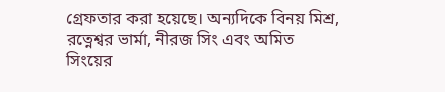গ্রেফতার করা হয়েছে। অন্যদিকে বিনয় মিশ্র, রত্নেশ্বর ভার্মা, নীরজ সিং এবং অমিত সিংয়ের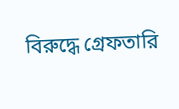বিরুদ্ধে গ্রেফতারি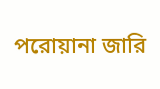পরোয়ানা জারি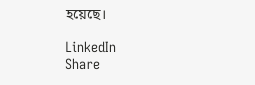হয়েছে।

LinkedIn
Share